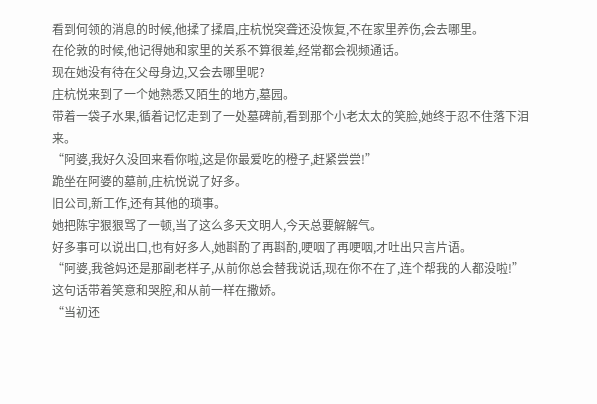看到何领的消息的时候,他揉了揉眉,庄杭悦突聋还没恢复,不在家里养伤,会去哪里。
在伦敦的时候,他记得她和家里的关系不算很差,经常都会视频通话。
现在她没有待在父母身边,又会去哪里呢?
庄杭悦来到了一个她熟悉又陌生的地方,墓园。
带着一袋子水果,循着记忆走到了一处墓碑前,看到那个小老太太的笑脸,她终于忍不住落下泪来。
“阿婆,我好久没回来看你啦,这是你最爱吃的橙子,赶紧尝尝!”
跪坐在阿婆的墓前,庄杭悦说了好多。
旧公司,新工作,还有其他的琐事。
她把陈宇狠狠骂了一顿,当了这么多天文明人,今天总要解解气。
好多事可以说出口,也有好多人,她斟酌了再斟酌,哽咽了再哽咽,才吐出只言片语。
“阿婆,我爸妈还是那副老样子,从前你总会替我说话,现在你不在了,连个帮我的人都没啦!”
这句话带着笑意和哭腔,和从前一样在撒娇。
“当初还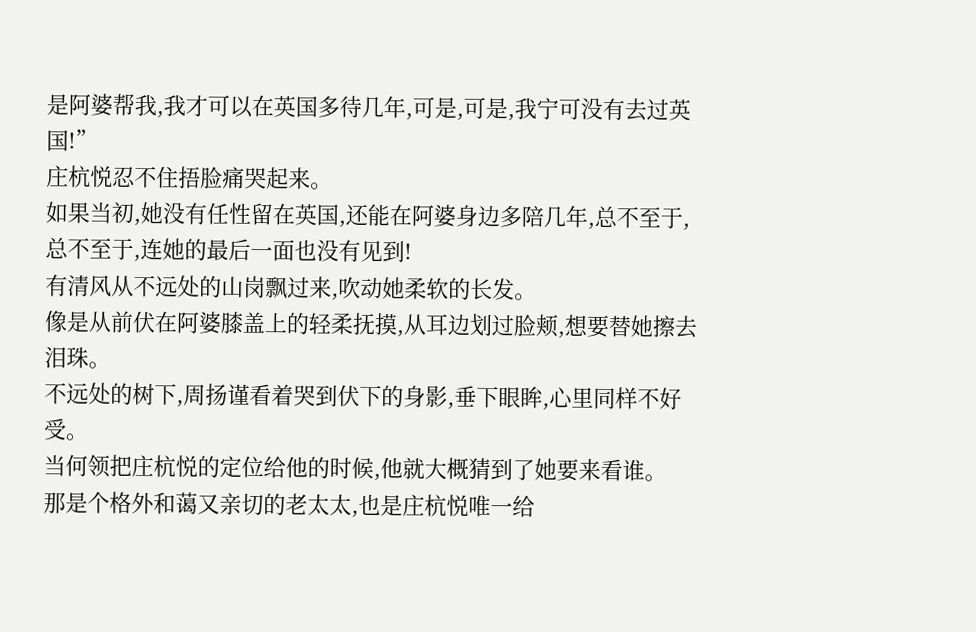是阿婆帮我,我才可以在英国多待几年,可是,可是,我宁可没有去过英国!”
庄杭悦忍不住捂脸痛哭起来。
如果当初,她没有任性留在英国,还能在阿婆身边多陪几年,总不至于,总不至于,连她的最后一面也没有见到!
有清风从不远处的山岗飘过来,吹动她柔软的长发。
像是从前伏在阿婆膝盖上的轻柔抚摸,从耳边划过脸颊,想要替她擦去泪珠。
不远处的树下,周扬谨看着哭到伏下的身影,垂下眼眸,心里同样不好受。
当何领把庄杭悦的定位给他的时候,他就大概猜到了她要来看谁。
那是个格外和蔼又亲切的老太太,也是庄杭悦唯一给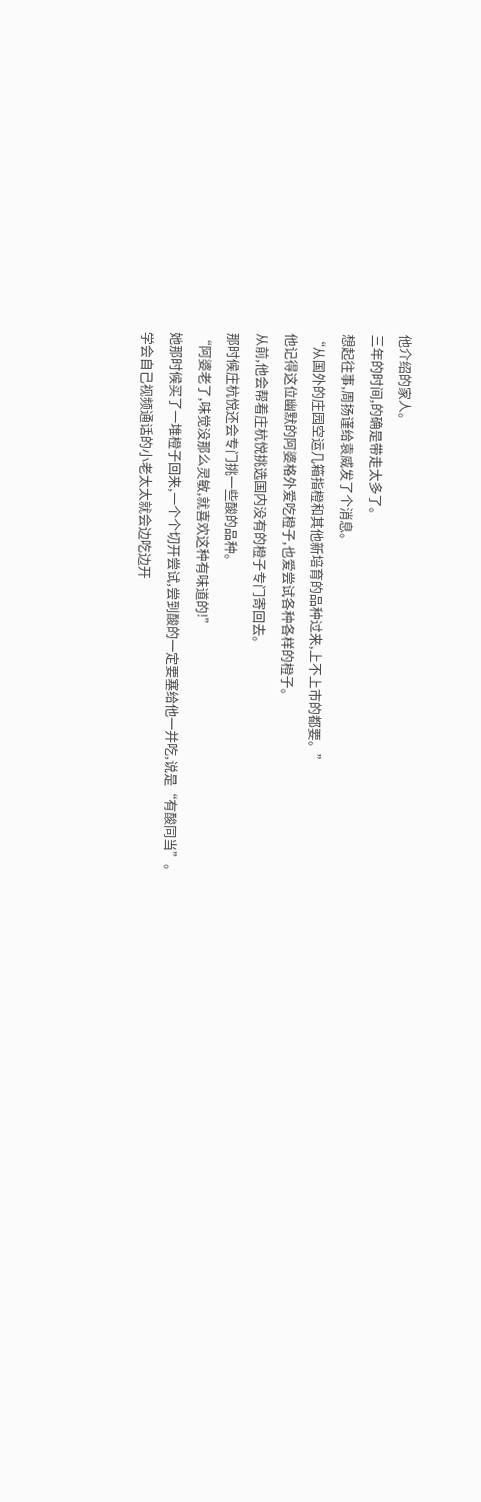他介绍的家人。
三年的时间,的确是带走太多了。
想起往事,周扬谨给袁威发了个消息。
“从国外的庄园空运几箱指橙和其他新培育的品种过来,上不上市的都要。”
他记得这位幽默的阿婆格外爱吃橙子,也爱尝试各种各样的橙子。
从前,他会帮着庄杭悦挑选国内没有的橙子专门寄回去。
那时候庄杭悦还会专门挑一些酸的品种。
“阿婆老了,味觉没那么灵敏,就喜欢这种有味道的!”
她那时候买了一堆橙子回来,一个个切开尝试,尝到酸的一定要塞给他一并吃,说是“有酸同当”。
学会自己视频通话的小老太太就会边吃边开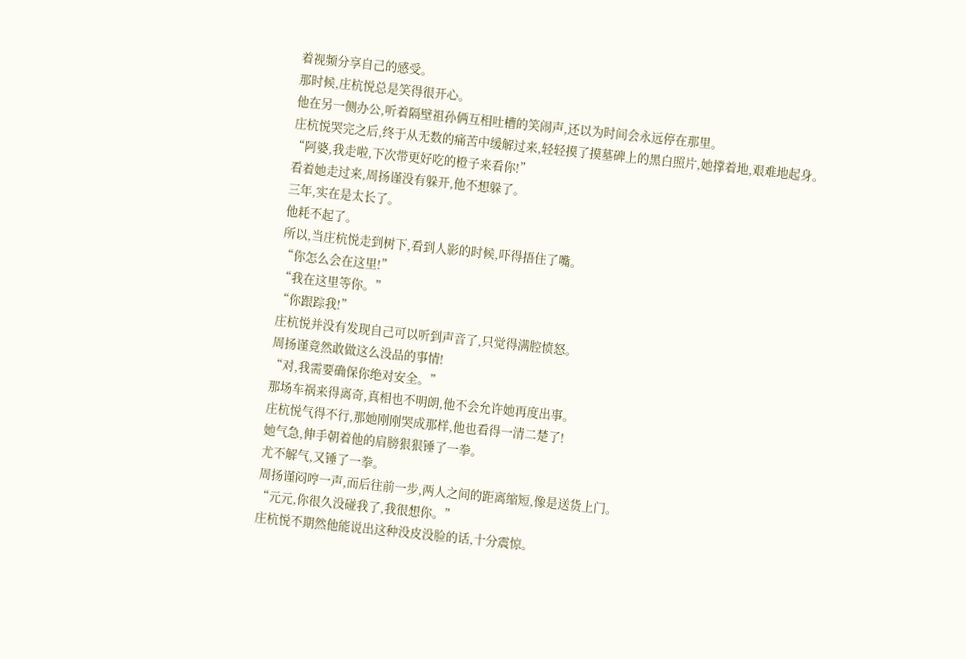着视频分享自己的感受。
那时候,庄杭悦总是笑得很开心。
他在另一侧办公,听着隔壁祖孙俩互相吐槽的笑闹声,还以为时间会永远停在那里。
庄杭悦哭完之后,终于从无数的痛苦中缓解过来,轻轻摸了摸墓碑上的黑白照片,她撑着地,艰难地起身。
“阿婆,我走啦,下次带更好吃的橙子来看你!”
看着她走过来,周扬谨没有躲开,他不想躲了。
三年,实在是太长了。
他耗不起了。
所以,当庄杭悦走到树下,看到人影的时候,吓得捂住了嘴。
“你怎么会在这里!”
“我在这里等你。”
“你跟踪我!”
庄杭悦并没有发现自己可以听到声音了,只觉得满腔愤怒。
周扬谨竟然敢做这么没品的事情!
“对,我需要确保你绝对安全。”
那场车祸来得离奇,真相也不明朗,他不会允许她再度出事。
庄杭悦气得不行,那她刚刚哭成那样,他也看得一清二楚了!
她气急,伸手朝着他的肩膀狠狠锤了一拳。
尤不解气,又锤了一拳。
周扬谨闷哼一声,而后往前一步,两人之间的距离缩短,像是送货上门。
“元元,你很久没碰我了,我很想你。”
庄杭悦不期然他能说出这种没皮没脸的话,十分震惊。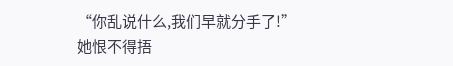“你乱说什么,我们早就分手了!”
她恨不得捂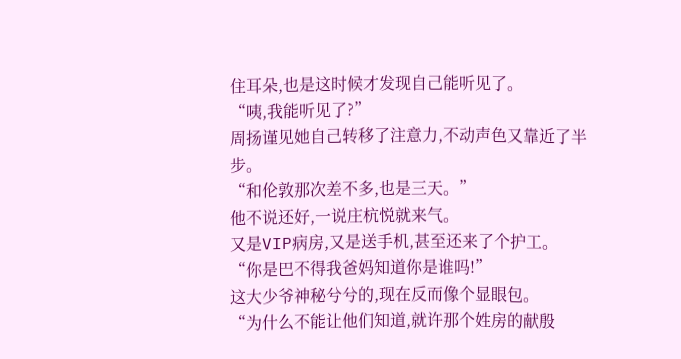住耳朵,也是这时候才发现自己能听见了。
“咦,我能听见了?”
周扬谨见她自己转移了注意力,不动声色又靠近了半步。
“和伦敦那次差不多,也是三天。”
他不说还好,一说庄杭悦就来气。
又是VIP病房,又是送手机,甚至还来了个护工。
“你是巴不得我爸妈知道你是谁吗!”
这大少爷神秘兮兮的,现在反而像个显眼包。
“为什么不能让他们知道,就许那个姓房的献殷